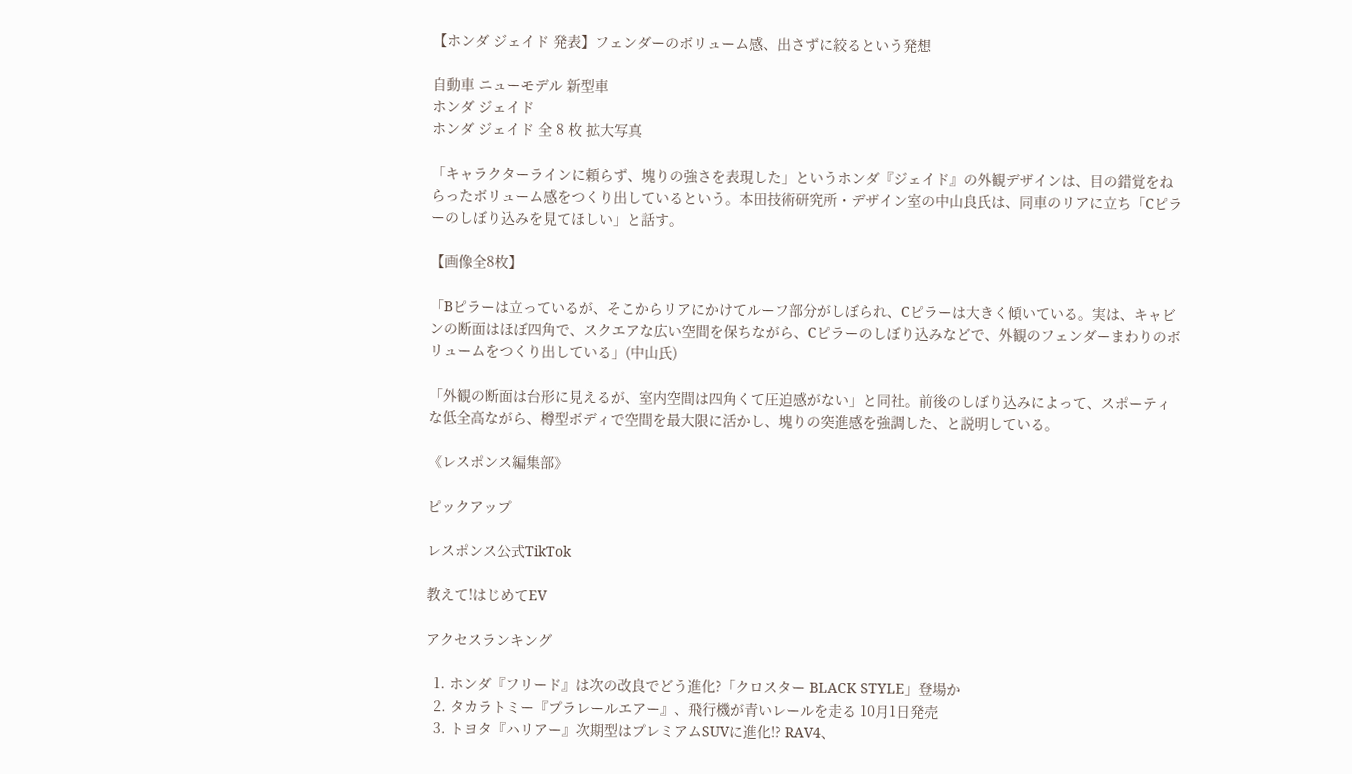【ホンダ ジェイド 発表】フェンダーのボリューム感、出さずに絞るという発想

自動車 ニューモデル 新型車
ホンダ ジェイド
ホンダ ジェイド 全 8 枚 拡大写真

「キャラクターラインに頼らず、塊りの強さを表現した」というホンダ『ジェイド』の外観デザインは、目の錯覚をねらったボリューム感をつくり出しているという。本田技術研究所・デザイン室の中山良氏は、同車のリアに立ち「Cピラーのしぼり込みを見てほしい」と話す。

【画像全8枚】

「Bピラーは立っているが、そこからリアにかけてルーフ部分がしぼられ、Cピラーは大きく傾いている。実は、キャビンの断面はほぼ四角で、スクエアな広い空間を保ちながら、Cピラーのしぼり込みなどで、外観のフェンダーまわりのボリュームをつくり出している」(中山氏)

「外観の断面は台形に見えるが、室内空間は四角くて圧迫感がない」と同社。前後のしぼり込みによって、スポーティな低全高ながら、樽型ボディで空間を最大限に活かし、塊りの突進感を強調した、と説明している。

《レスポンス編集部》

ピックアップ

レスポンス公式TikTok

教えて!はじめてEV

アクセスランキング

  1. ホンダ『フリード』は次の改良でどう進化?「クロスター BLACK STYLE」登場か
  2. タカラトミー『プラレールエアー』、飛行機が青いレールを走る 10月1日発売
  3. トヨタ『ハリアー』次期型はプレミアムSUVに進化!? RAV4、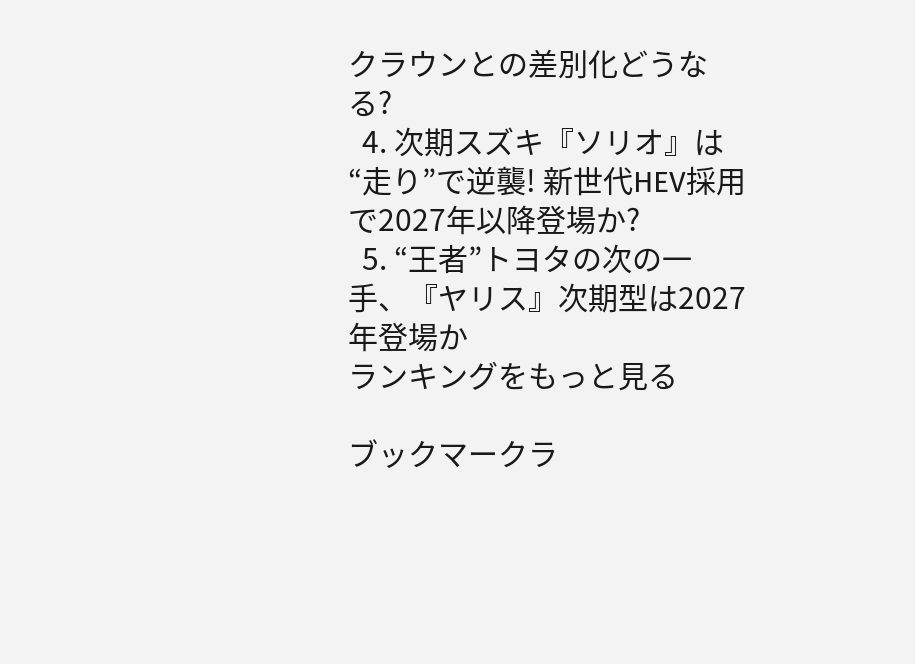クラウンとの差別化どうなる?
  4. 次期スズキ『ソリオ』は“走り”で逆襲! 新世代HEV採用で2027年以降登場か?
  5. “王者”トヨタの次の一手、『ヤリス』次期型は2027年登場か
ランキングをもっと見る

ブックマークラ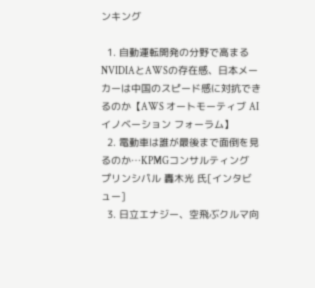ンキング

  1. 自動運転開発の分野で高まるNVIDIAとAWSの存在感、日本メーカーは中国のスピード感に対抗できるのか【AWS オートモーティブ AI イノベーション フォーラム】
  2. 電動車は誰が最後まで面倒を見るのか…KPMGコンサルティング プリンシパル 轟木光 氏[インタビュー]
  3. 日立エナジー、空飛ぶクルマ向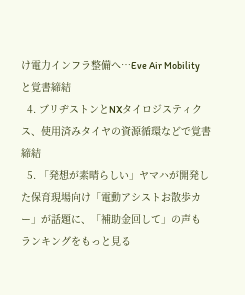け電力インフラ整備へ…Eve Air Mobilityと覚書締結
  4. ブリヂストンとNXタイロジスティクス、使用済みタイヤの資源循環などで覚書締結
  5. 「発想が素晴らしい」ヤマハが開発した保育現場向け「電動アシストお散歩カー」が話題に、「補助金回して」の声も
ランキングをもっと見る